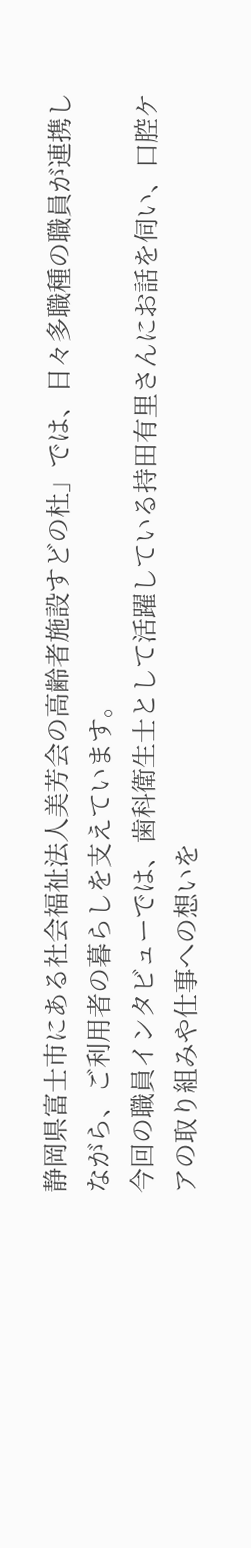静岡県富士市にある社会福祉法人美芳会の高齢者施設すどの杜」では、日々多職種の職員が連携しながら、ご利用者の暮らしを支えています。
今回の職員インタビューでは、歯科衛生士として活躍している持田有里さんにお話を伺い、口腔ケアの取り組みや仕事への想いを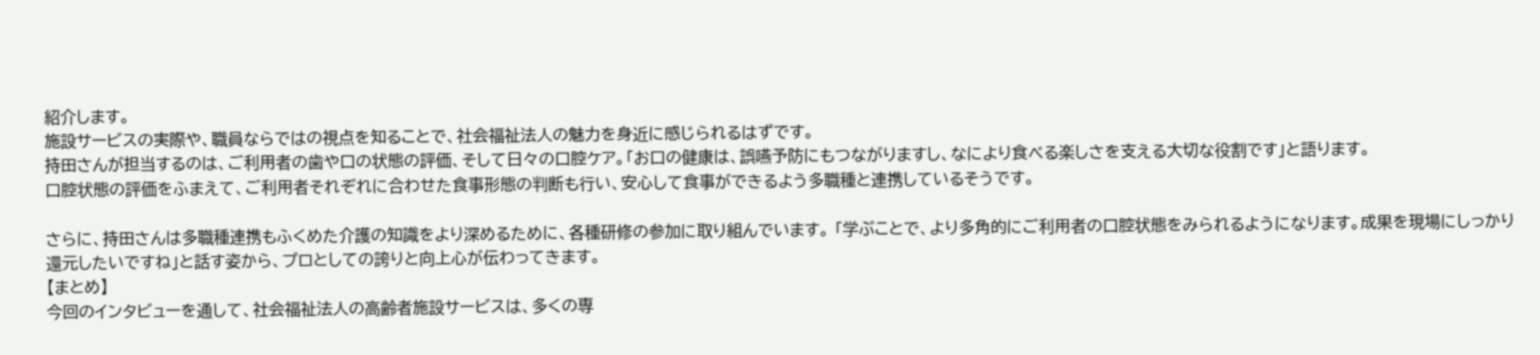紹介します。
施設サービスの実際や、職員ならではの視点を知ることで、社会福祉法人の魅力を身近に感じられるはずです。
持田さんが担当するのは、ご利用者の歯や口の状態の評価、そして日々の口腔ケア。「お口の健康は、誤嚥予防にもつながりますし、なにより食べる楽しさを支える大切な役割です」と語ります。
口腔状態の評価をふまえて、ご利用者それぞれに合わせた食事形態の判断も行い、安心して食事ができるよう多職種と連携しているそうです。

さらに、持田さんは多職種連携もふくめた介護の知識をより深めるために、各種研修の参加に取り組んでいます。 「学ぶことで、より多角的にご利用者の口腔状態をみられるようになります。成果を現場にしっかり還元したいですね」と話す姿から、プロとしての誇りと向上心が伝わってきます。
【まとめ】
今回のインタビューを通して、社会福祉法人の高齢者施設サービスは、多くの専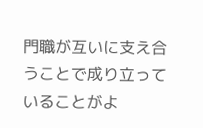門職が互いに支え合うことで成り立っていることがよ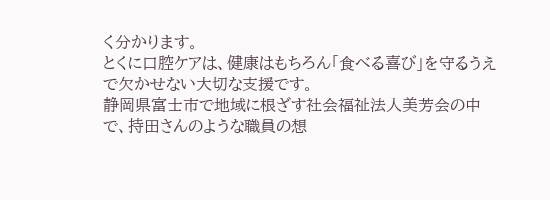く分かります。
とくに口腔ケアは、健康はもちろん「食べる喜び」を守るうえで欠かせない大切な支援です。
静岡県富士市で地域に根ざす社会福祉法人美芳会の中で、持田さんのような職員の想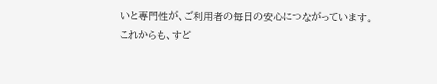いと専門性が、ご利用者の毎日の安心につながっています。
これからも、すど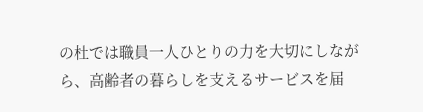の杜では職員一人ひとりの力を大切にしながら、高齢者の暮らしを支えるサービスを届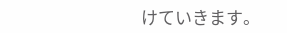けていきます。